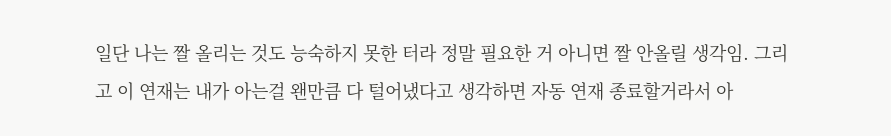일단 나는 짤 올리는 것도 능숙하지 못한 터라 정말 필요한 거 아니면 짤 안올릴 생각임. 그리고 이 연재는 내가 아는걸 왠만큼 다 털어냈다고 생각하면 자동 연재 종료할거라서 아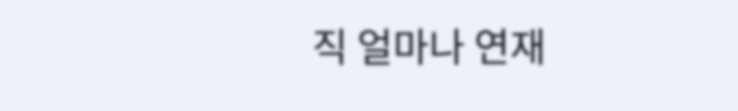직 얼마나 연재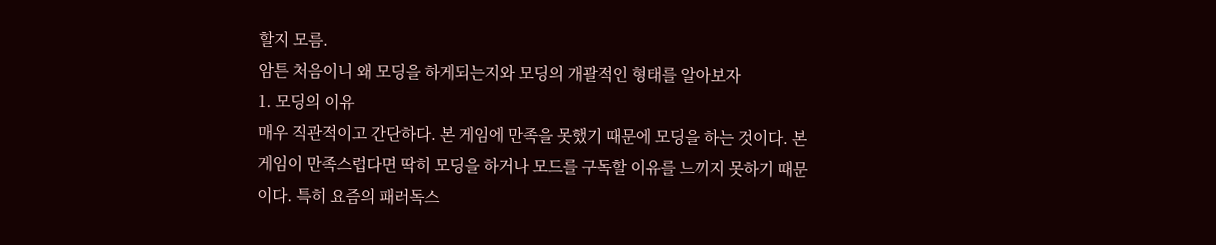할지 모름.
암튼 처음이니 왜 모딩을 하게되는지와 모딩의 개괄적인 형태를 알아보자
1. 모딩의 이유
매우 직관적이고 간단하다. 본 게임에 만족을 못했기 때문에 모딩을 하는 것이다. 본 게임이 만족스럽다면 딱히 모딩을 하거나 모드를 구독할 이유를 느끼지 못하기 때문이다. 특히 요즘의 패러독스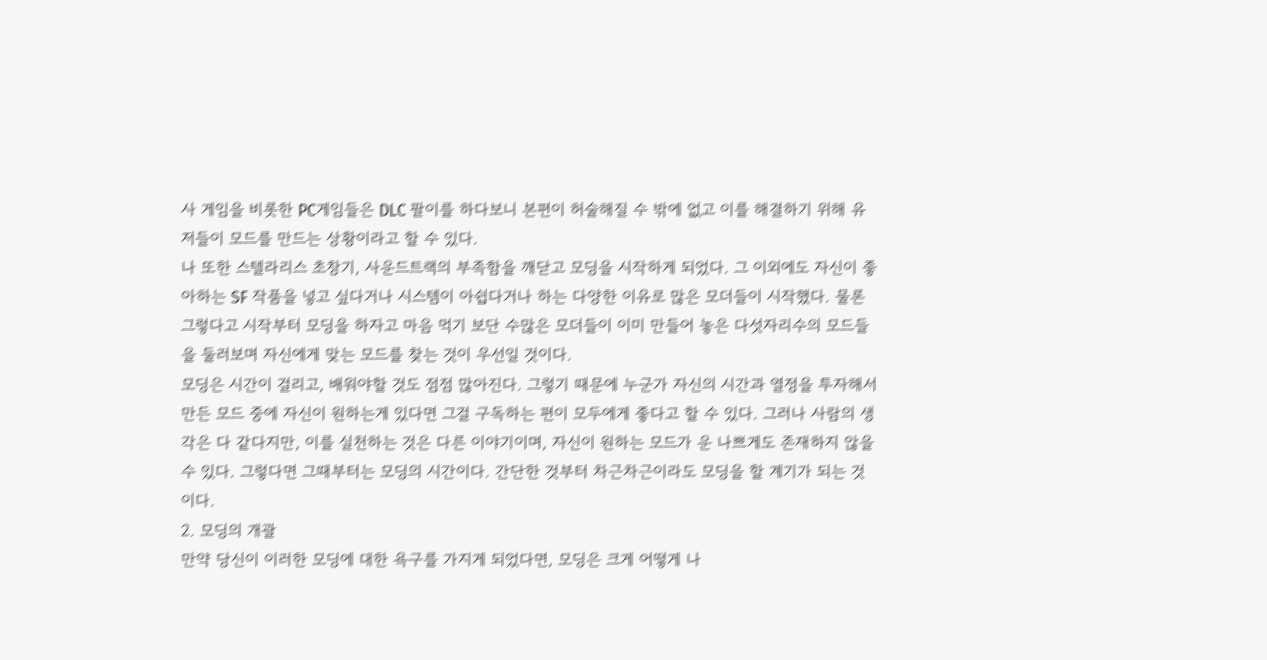사 게임을 비롯한 PC게임들은 DLC 팔이를 하다보니 본편이 허술해질 수 밖에 없고 이를 해결하기 위해 유저들이 모드를 만드는 상황이라고 할 수 있다.
나 또한 스텔라리스 초창기, 사운드트랙의 부족함을 깨닫고 모딩을 시작하게 되었다. 그 이외에도 자신이 좋아하는 SF 작품을 넣고 싶다거나 시스템이 아쉽다거나 하는 다양한 이유로 많은 모더들이 시작했다. 물론 그렇다고 시작부터 모딩을 하자고 마음 먹기 보단 수많은 모더들이 이미 만들어 놓은 다섯자리수의 모드들을 둘러보며 자신에게 맞는 모드를 찾는 것이 우선일 것이다.
모딩은 시간이 걸리고, 배워야할 것도 점점 많아진다. 그렇기 때문에 누군가 자신의 시간과 열정을 투자해서 만든 모드 중에 자신이 원하는게 있다면 그걸 구독하는 편이 모두에게 좋다고 할 수 있다. 그러나 사람의 생각은 다 같다지만, 이를 실천하는 것은 다른 이야기이며, 자신이 원하는 모드가 운 나쁘게도 존재하지 않을 수 있다. 그렇다면 그때부터는 모딩의 시간이다. 간단한 것부터 차근차근이라도 모딩을 할 계기가 되는 것이다.
2. 모딩의 개괄
만약 당신이 이러한 모딩에 대한 욕구를 가지게 되었다면, 모딩은 크게 어떻게 나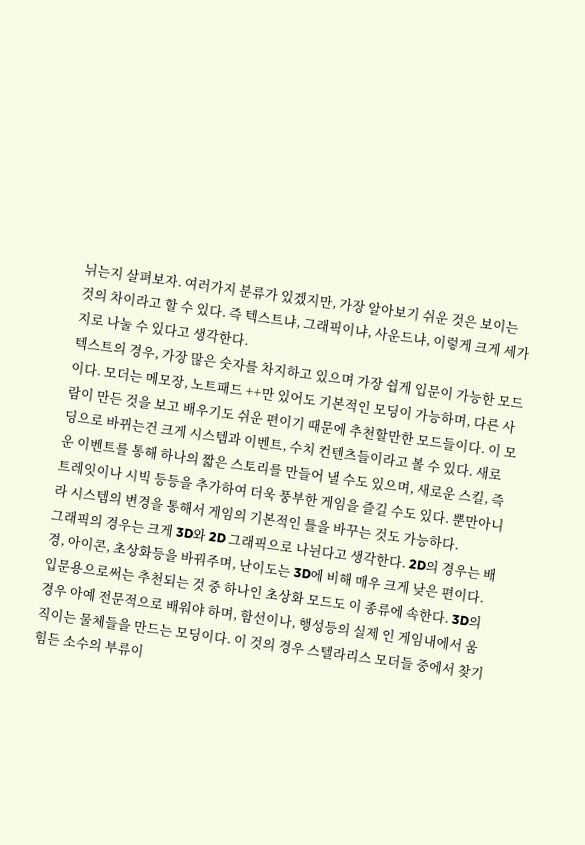뉘는지 살펴보자. 여러가지 분류가 있겠지만, 가장 알아보기 쉬운 것은 보이는 것의 차이라고 할 수 있다. 즉 텍스트냐, 그래픽이냐, 사운드냐, 이렇게 크게 세가지로 나눌 수 있다고 생각한다.
텍스트의 경우, 가장 많은 숫자를 차지하고 있으며 가장 쉽게 입문이 가능한 모드이다. 모더는 메모장, 노트패드 ++만 있어도 기본적인 모딩이 가능하며, 다른 사람이 만든 것을 보고 배우기도 쉬운 편이기 때문에 추천할만한 모드들이다. 이 모딩으로 바뀌는건 크게 시스템과 이벤트, 수치 컨텐츠들이라고 볼 수 있다. 새로운 이벤트를 통해 하나의 짧은 스토리를 만들어 낼 수도 있으며, 새로운 스킬, 즉 트레잇이나 시빅 등등을 추가하여 더욱 풍부한 게임을 즐길 수도 있다. 뿐만아니라 시스템의 변경을 통해서 게임의 기본적인 틀을 바꾸는 것도 가능하다.
그래픽의 경우는 크게 3D와 2D 그래픽으로 나뉜다고 생각한다. 2D의 경우는 배경, 아이콘, 초상화등을 바꿔주며, 난이도는 3D에 비해 매우 크게 낮은 편이다. 입문용으로써는 추천되는 것 중 하나인 초상화 모드도 이 종류에 속한다. 3D의 경우 아예 전문적으로 배워야 하며, 함선이나, 행성등의 실제 인 게임내에서 움직이는 물체들을 만드는 모딩이다. 이 것의 경우 스텔라리스 모더들 중에서 찾기힘든 소수의 부류이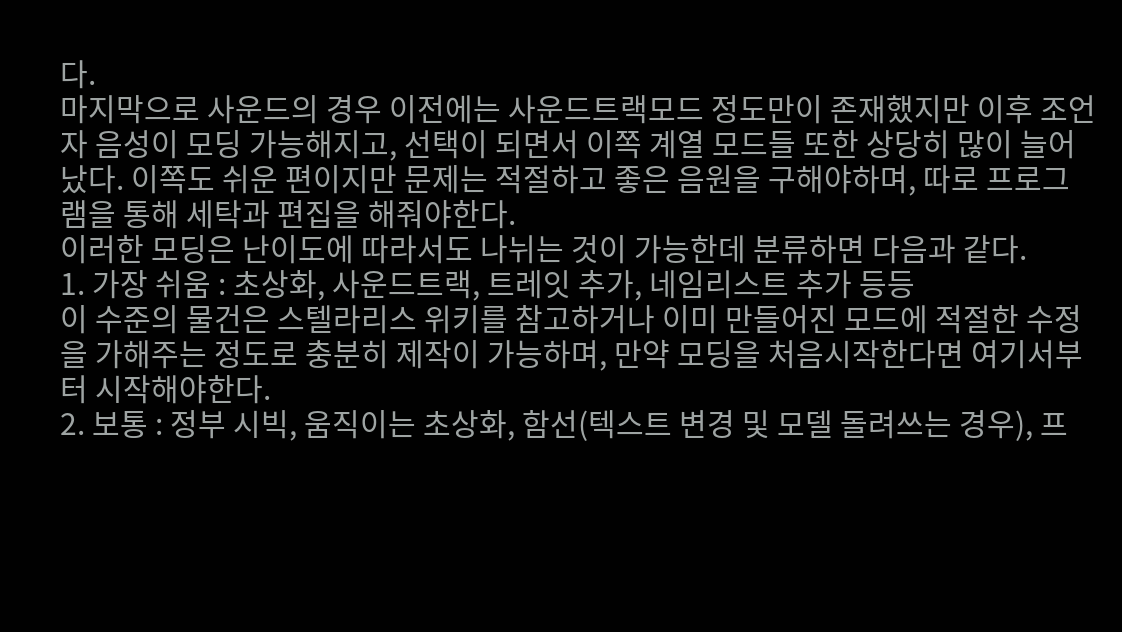다.
마지막으로 사운드의 경우 이전에는 사운드트랙모드 정도만이 존재했지만 이후 조언자 음성이 모딩 가능해지고, 선택이 되면서 이쪽 계열 모드들 또한 상당히 많이 늘어났다. 이쪽도 쉬운 편이지만 문제는 적절하고 좋은 음원을 구해야하며, 따로 프로그램을 통해 세탁과 편집을 해줘야한다.
이러한 모딩은 난이도에 따라서도 나뉘는 것이 가능한데 분류하면 다음과 같다.
1. 가장 쉬움 : 초상화, 사운드트랙, 트레잇 추가, 네임리스트 추가 등등
이 수준의 물건은 스텔라리스 위키를 참고하거나 이미 만들어진 모드에 적절한 수정을 가해주는 정도로 충분히 제작이 가능하며, 만약 모딩을 처음시작한다면 여기서부터 시작해야한다.
2. 보통 : 정부 시빅, 움직이는 초상화, 함선(텍스트 변경 및 모델 돌려쓰는 경우), 프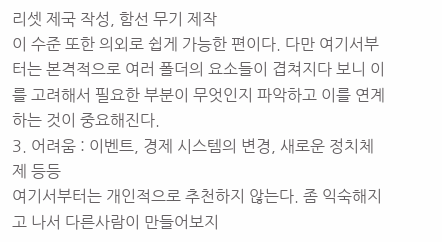리셋 제국 작성, 함선 무기 제작
이 수준 또한 의외로 쉽게 가능한 편이다. 다만 여기서부터는 본격적으로 여러 폴더의 요소들이 겹쳐지다 보니 이를 고려해서 필요한 부분이 무엇인지 파악하고 이를 연계하는 것이 중요해진다.
3. 어려움 : 이벤트, 경제 시스템의 변경, 새로운 정치체제 등등
여기서부터는 개인적으로 추천하지 않는다. 좀 익숙해지고 나서 다른사람이 만들어보지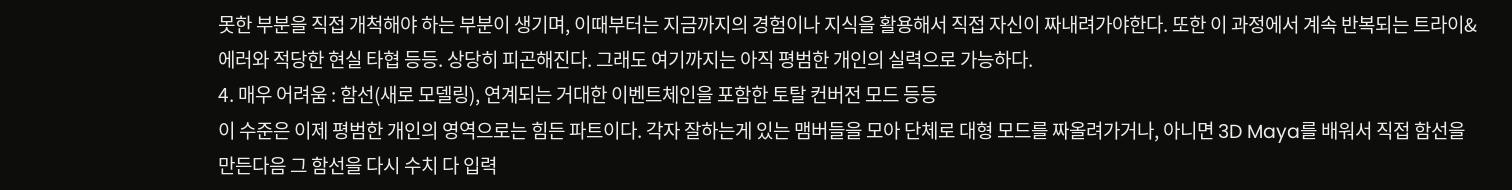못한 부분을 직접 개척해야 하는 부분이 생기며, 이때부터는 지금까지의 경험이나 지식을 활용해서 직접 자신이 짜내려가야한다. 또한 이 과정에서 계속 반복되는 트라이&에러와 적당한 현실 타협 등등. 상당히 피곤해진다. 그래도 여기까지는 아직 평범한 개인의 실력으로 가능하다.
4. 매우 어려움 : 함선(새로 모델링), 연계되는 거대한 이벤트체인을 포함한 토탈 컨버전 모드 등등
이 수준은 이제 평범한 개인의 영역으로는 힘든 파트이다. 각자 잘하는게 있는 맴버들을 모아 단체로 대형 모드를 짜올려가거나, 아니면 3D Maya를 배워서 직접 함선을 만든다음 그 함선을 다시 수치 다 입력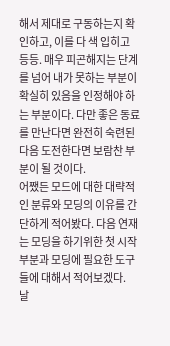해서 제대로 구동하는지 확인하고, 이를 다 색 입히고 등등. 매우 피곤해지는 단계를 넘어 내가 못하는 부분이 확실히 있음을 인정해야 하는 부분이다. 다만 좋은 동료를 만난다면 완전히 숙련된다음 도전한다면 보람찬 부분이 될 것이다.
어쨌든 모드에 대한 대략적인 분류와 모딩의 이유를 간단하게 적어봤다. 다음 연재는 모딩을 하기위한 첫 시작 부분과 모딩에 필요한 도구들에 대해서 적어보겠다.
날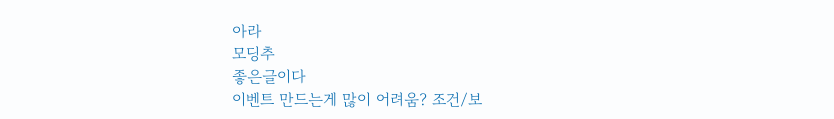아라
모딩추
좋은글이다
이벤트 만드는게 많이 어려움? 조건/보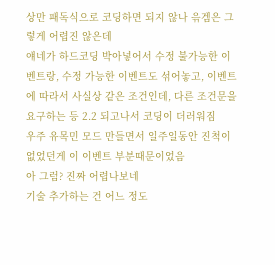상만 패독식으로 코딩하면 되지 않나 윾겜은 그렇게 어렵진 않은데
얘네가 하드코딩 박아넣어서 수정 불가능한 이벤트랑, 수정 가능한 이벤트도 섞어놓고, 이벤트에 따라서 사실상 같은 조건인데, 다른 조건문을 요구하는 등 2.2 되고나서 코딩이 더러워짐
우주 유목민 모드 만들면서 일주일동안 진척이 없었던게 이 이벤트 부분때문이었음
아 그럼? 진짜 어렵나보네
기술 추가하는 건 어느 정도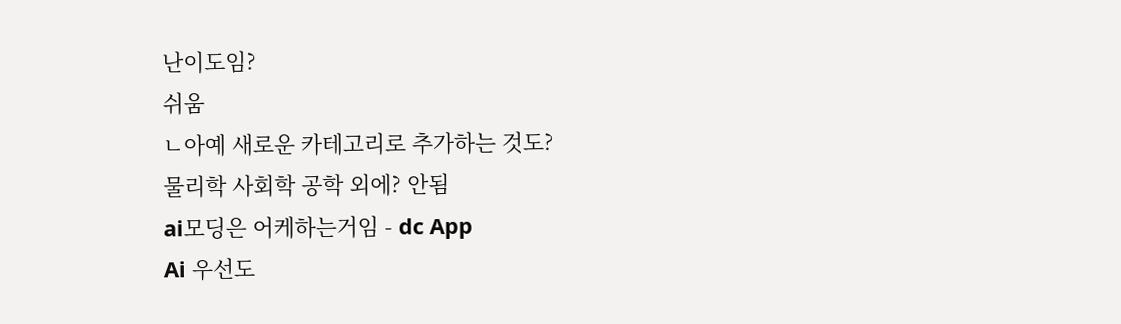난이도임?
쉬움
ㄴ아예 새로운 카테고리로 추가하는 것도?
물리학 사회학 공학 외에? 안됨
ai모딩은 어케하는거임 - dc App
Ai 우선도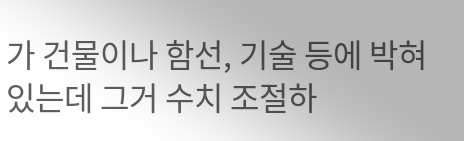가 건물이나 함선, 기술 등에 박혀있는데 그거 수치 조절하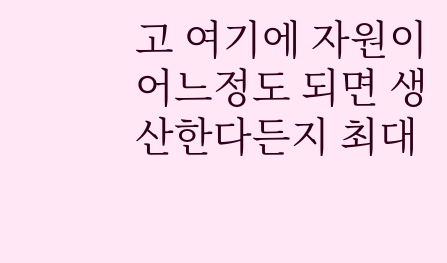고 여기에 자원이 어느정도 되면 생산한다든지 최대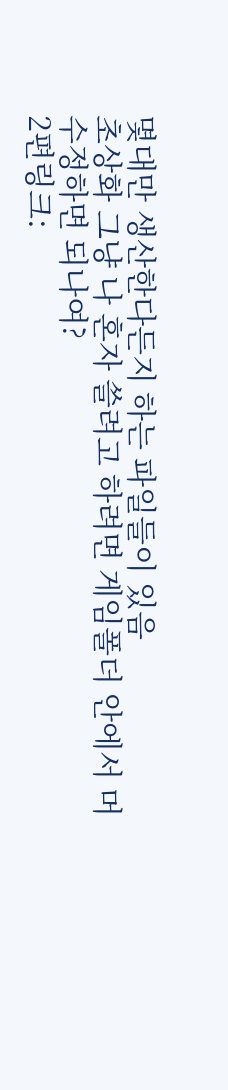몇대만 생산한다든지 하는 파일들이 있음
초상화 그냥 나 혼자 쓸려고 하려면 게임폴더 안에서 머 수정하면 되나여?
2편링크: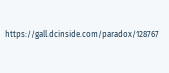https://gall.dcinside.com/paradox/128767